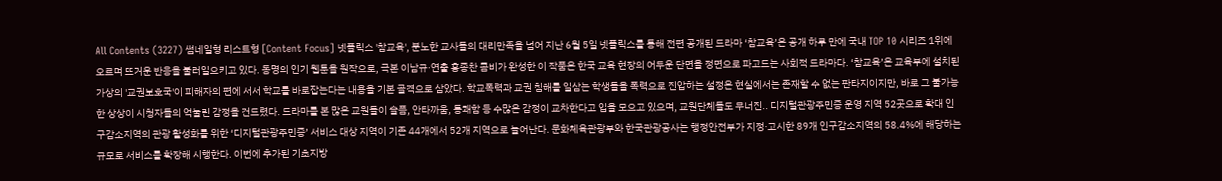All Contents (3227) 썸네일형 리스트형 [Content Focus] 넷플릭스 '참교육', 분노한 교사들의 대리만족을 넘어 지난 6월 5일 넷플릭스를 통해 전편 공개된 드라마 ‘참교육’은 공개 하루 만에 국내 TOP 10 시리즈 1위에 오르며 뜨거운 반응을 불러일으키고 있다. 동명의 인기 웹툰을 원작으로, 극본 이남규·연출 홍종찬 콤비가 완성한 이 작품은 한국 교육 현장의 어두운 단면을 정면으로 파고드는 사회적 드라마다. ‘참교육’은 교육부에 설치된 가상의 '교권보호국'이 피해자의 편에 서서 학교를 바로잡는다는 내용을 기본 골격으로 삼았다. 학교폭력과 교권 침해를 일삼는 학생들을 폭력으로 진압하는 설정은 현실에서는 존재할 수 없는 판타지이지만, 바로 그 불가능한 상상이 시청자들의 억눌린 감정을 건드렸다. 드라마를 본 많은 교원들이 슬픔, 안타까움, 통쾌함 등 수많은 감정이 교차한다고 입을 모으고 있으며, 교원단체들도 무너진.. 디지털관광주민증 운영 지역 52곳으로 확대 인구감소지역의 관광 활성화를 위한 ‘디지털관광주민증’ 서비스 대상 지역이 기존 44개에서 52개 지역으로 늘어난다. 문화체육관광부와 한국관광공사는 행정안전부가 지정·고시한 89개 인구감소지역의 58.4%에 해당하는 규모로 서비스를 확장해 시행한다. 이번에 추가된 기초지방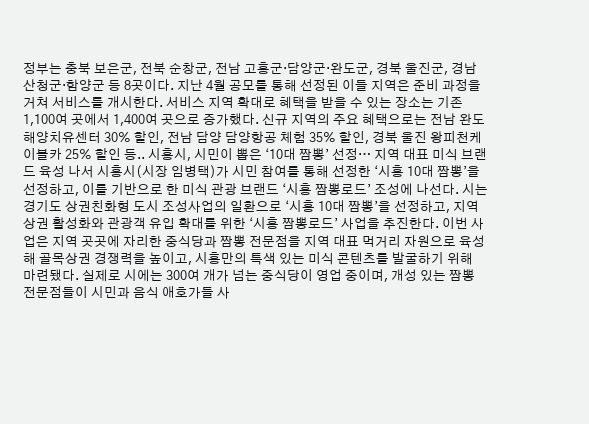정부는 충북 보은군, 전북 순창군, 전남 고흥군·담양군·완도군, 경북 울진군, 경남 산청군·함양군 등 8곳이다. 지난 4월 공모를 통해 선정된 이들 지역은 준비 과정을 거쳐 서비스를 개시한다. 서비스 지역 확대로 혜택을 받을 수 있는 장소는 기존 1,100여 곳에서 1,400여 곳으로 증가했다. 신규 지역의 주요 혜택으로는 전남 완도 해양치유센터 30% 할인, 전남 담양 담양항공 체험 35% 할인, 경북 울진 왕피천케이블카 25% 할인 등.. 시흥시, 시민이 뽑은 ‘10대 짬뽕’ 선정… 지역 대표 미식 브랜드 육성 나서 시흥시(시장 임병택)가 시민 참여를 통해 선정한 ‘시흥 10대 짬뽕’을 선정하고, 이를 기반으로 한 미식 관광 브랜드 ‘시흥 짬뽕로드’ 조성에 나선다. 시는 경기도 상권친화형 도시 조성사업의 일환으로 ‘시흥 10대 짬뽕’을 선정하고, 지역 상권 활성화와 관광객 유입 확대를 위한 ‘시흥 짬뽕로드’ 사업을 추진한다. 이번 사업은 지역 곳곳에 자리한 중식당과 짬뽕 전문점을 지역 대표 먹거리 자원으로 육성해 골목상권 경쟁력을 높이고, 시흥만의 특색 있는 미식 콘텐츠를 발굴하기 위해 마련됐다. 실제로 시에는 300여 개가 넘는 중식당이 영업 중이며, 개성 있는 짬뽕 전문점들이 시민과 음식 애호가들 사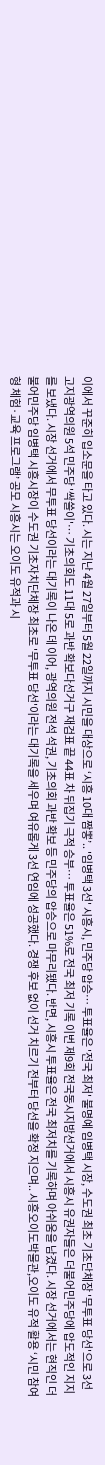이에서 꾸준히 입소문을 타고 있다. 시는 지난 4월 27일부터 5월 22일까지 시민을 대상으로 ‘시흥 10대 짬뽕’.. '임병택 3선' 시흥시, 민주당 압승… 투표율은 '전국 최저' 불명예 임병택 시장, 수도권 최초 기초단체장 '무투표 당선'으로 3선 고지광역의원 5석 민주당 '싹쓸이'… 기초의회도 11대 5로 과반 확보다선거구 재검표 끝 44표 차 뒤집기 극적 승부… 투표율은 51%로 전국 최저 기록 이번 제9회 전국동시지방선거에서 시흥시 유권자들은 더불어민주당에 압도적인 지지를 보냈다. 시장 선거에서 무투표 당선이라는 대기록이 나온 데 이어, 광역의원 전석 석권, 기초의회 과반 확보 등 민주당의 압승으로 마무리됐다. 반면, 시흥시 투표율은 전국 최저치를 기록하며 아쉬움을 남겼다. 시장 선거에서는 현직인 더불어민주당 임병택 시흥시장이 수도권 기초자치단체장 최초로 '무투표 당선'이라는 대기록을 세우며 여유롭게 3선 연임에 성공했다. 경쟁 후보 없이 선거 치르기 전부터 당선을 확정 지으며.. 시흥오이도박물관,오이도 유적 활용 ‘시민 참여형 체험·교육 프로그램’ 공모 시흥시는 오이도 유적과 시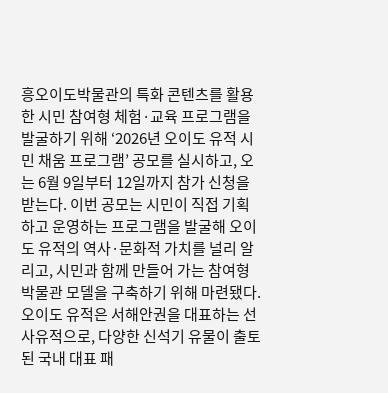흥오이도박물관의 특화 콘텐츠를 활용한 시민 참여형 체험·교육 프로그램을 발굴하기 위해 ‘2026년 오이도 유적 시민 채움 프로그램’ 공모를 실시하고, 오는 6월 9일부터 12일까지 참가 신청을 받는다. 이번 공모는 시민이 직접 기획하고 운영하는 프로그램을 발굴해 오이도 유적의 역사·문화적 가치를 널리 알리고, 시민과 함께 만들어 가는 참여형 박물관 모델을 구축하기 위해 마련됐다. 오이도 유적은 서해안권을 대표하는 선사유적으로, 다양한 신석기 유물이 출토된 국내 대표 패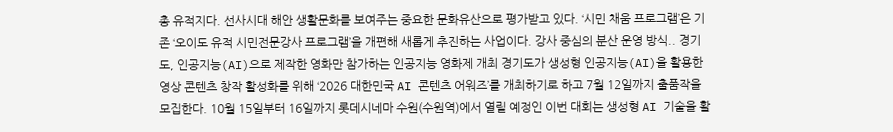총 유적지다. 선사시대 해안 생활문화를 보여주는 중요한 문화유산으로 평가받고 있다. ‘시민 채움 프로그램’은 기존 ‘오이도 유적 시민전문강사 프로그램’을 개편해 새롭게 추진하는 사업이다. 강사 중심의 분산 운영 방식.. 경기도, 인공지능(AI)으로 제작한 영화만 참가하는 인공지능 영화제 개최 경기도가 생성형 인공지능(AI)을 활용한 영상 콘텐츠 창작 활성화를 위해 ‘2026 대한민국 AI 콘텐츠 어워즈’를 개최하기로 하고 7월 12일까지 출품작을 모집한다. 10월 15일부터 16일까지 롯데시네마 수원(수원역)에서 열릴 예정인 이번 대회는 생성형 AI 기술을 활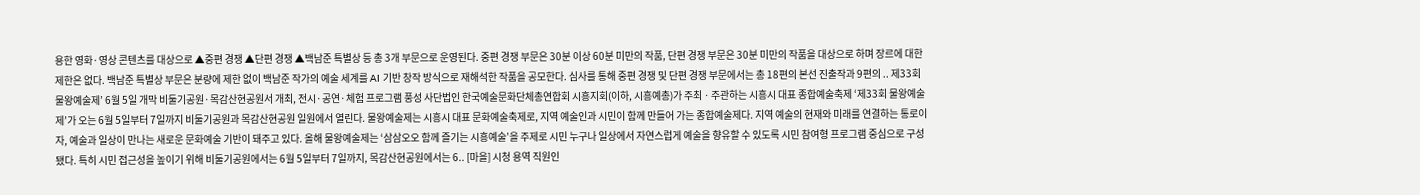용한 영화·영상 콘텐츠를 대상으로 ▲중편 경쟁 ▲단편 경쟁 ▲백남준 특별상 등 총 3개 부문으로 운영된다. 중편 경쟁 부문은 30분 이상 60분 미만의 작품, 단편 경쟁 부문은 30분 미만의 작품을 대상으로 하며 장르에 대한 제한은 없다. 백남준 특별상 부문은 분량에 제한 없이 백남준 작가의 예술 세계를 AI 기반 창작 방식으로 재해석한 작품을 공모한다. 심사를 통해 중편 경쟁 및 단편 경쟁 부문에서는 총 18편의 본선 진출작과 9편의 .. 제33회 물왕예술제’ 6월 5일 개막 비둘기공원·목감산현공원서 개최, 전시·공연·체험 프로그램 풍성 사단법인 한국예술문화단체총연합회 시흥지회(이하, 시흥예총)가 주최ㆍ주관하는 시흥시 대표 종합예술축제 ‘제33회 물왕예술제’가 오는 6월 5일부터 7일까지 비둘기공원과 목감산현공원 일원에서 열린다. 물왕예술제는 시흥시 대표 문화예술축제로, 지역 예술인과 시민이 함께 만들어 가는 종합예술제다. 지역 예술의 현재와 미래를 연결하는 통로이자, 예술과 일상이 만나는 새로운 문화예술 기반이 돼주고 있다. 올해 물왕예술제는 ‘삼삼오오 함께 즐기는 시흥예술’을 주제로 시민 누구나 일상에서 자연스럽게 예술을 향유할 수 있도록 시민 참여형 프로그램 중심으로 구성됐다. 특히 시민 접근성을 높이기 위해 비둘기공원에서는 6월 5일부터 7일까지, 목감산현공원에서는 6.. [마을] 시청 용역 직원인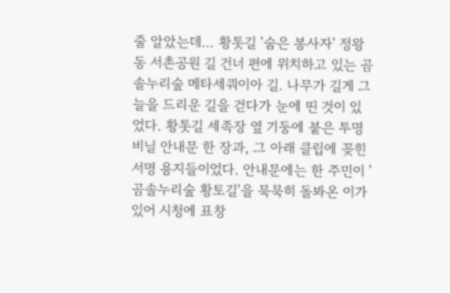줄 알았는데… 황톳길 '숨은 봉사자' 정왕동 서촌공원 길 건너 편에 위치하고 있는 곰솔누리숲 메타세쿼이아 길. 나무가 길게 그늘을 드리운 길을 걷다가 눈에 띤 것이 있었다. 황톳길 세족장 옆 기둥에 붙은 투명 비닐 안내문 한 장과, 그 아래 클립에 꽂힌 서명 용지들이었다. 안내문에는 한 주민이 '곰솔누리숲 황토길'을 묵묵히 돌봐온 이가 있어 시청에 표창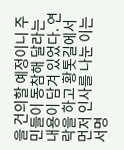을 건의할 예정이니 주민들이 동참해 달라는 내용이 담겨 있었다. 연락을 하고 황톳길에서 먼저 인사를 나눈 이는 서명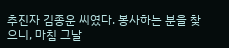추진자 김종운 씨였다. 봉사하는 분을 찾으니, 마침 그날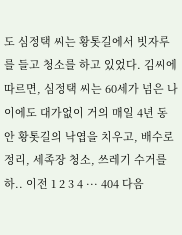도 심정택 씨는 황톳길에서 빗자루를 들고 청소를 하고 있었다. 김씨에 따르면, 심정택 씨는 60세가 넘은 나이에도 대가없이 거의 매일 4년 동안 황톳길의 낙엽을 치우고, 배수로 정리, 세족장 청소, 쓰레기 수거를 하.. 이전 1 2 3 4 ··· 404 다음